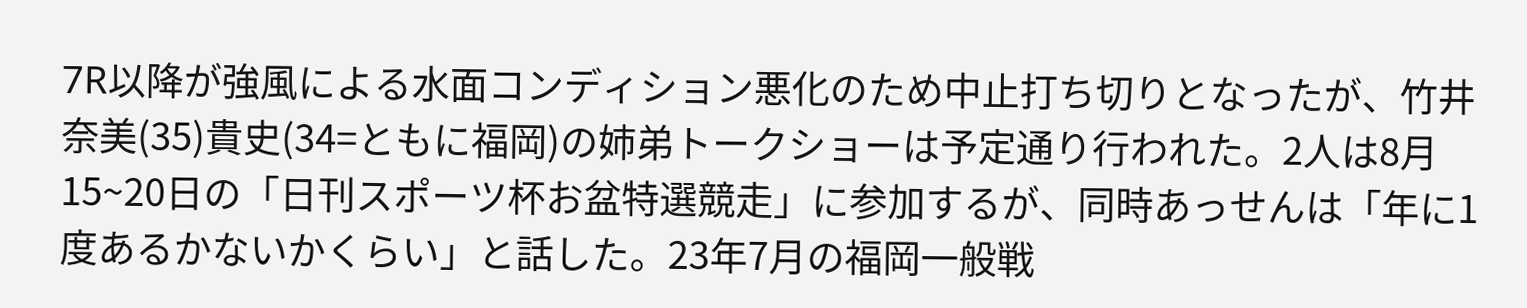7R以降が強風による水面コンディション悪化のため中止打ち切りとなったが、竹井奈美(35)貴史(34=ともに福岡)の姉弟トークショーは予定通り行われた。2人は8月15~20日の「日刊スポーツ杯お盆特選競走」に参加するが、同時あっせんは「年に1度あるかないかくらい」と話した。23年7月の福岡一般戦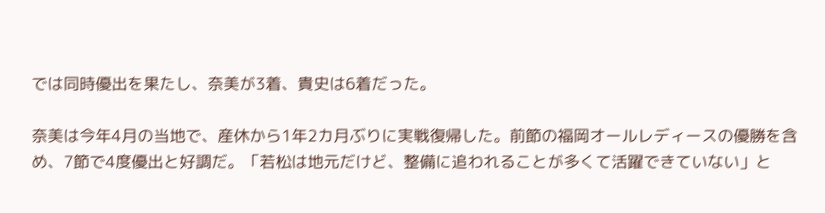では同時優出を果たし、奈美が3着、貴史は6着だった。

奈美は今年4月の当地で、産休から1年2カ月ぶりに実戦復帰した。前節の福岡オールレディースの優勝を含め、7節で4度優出と好調だ。「若松は地元だけど、整備に追われることが多くて活躍できていない」と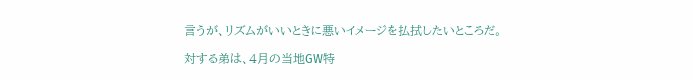言うが、リズムがいいときに悪いイメージを払拭したいところだ。

対する弟は、4月の当地GW特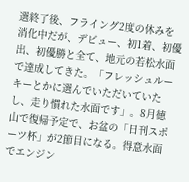選終了後、フライング2度の休みを消化中だが、デビュー、初1着、初優出、初優勝と全て、地元の若松水面で達成してきた。「フレッシュルーキーとかに選んでいただいていたし、走り慣れた水面です」。8月徳山で復帰予定で、お盆の「日刊スポーツ杯」が2節目になる。得意水面でエンジン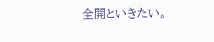全開といきたい。